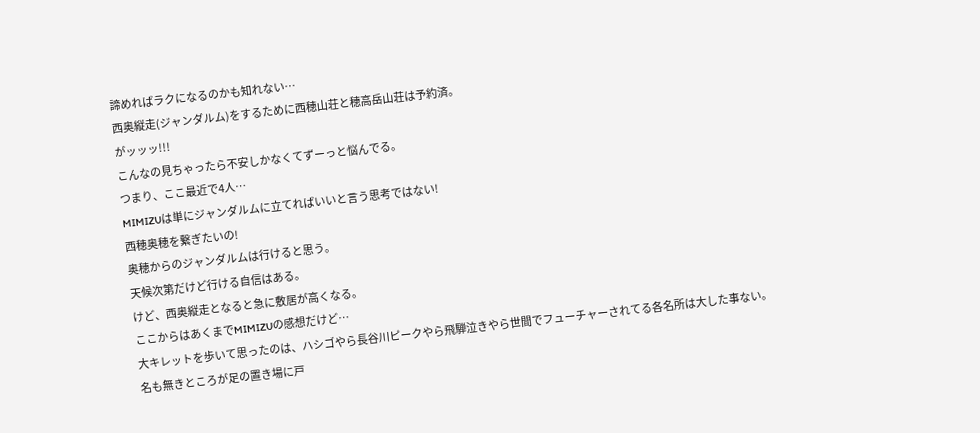諦めればラクになるのかも知れない…
西奥縦走(ジャンダルム)をするために西穂山荘と穂高岳山荘は予約済。
がッッッ!!!
こんなの見ちゃったら不安しかなくてずーっと悩んでる。
つまり、ここ最近で4人…
MIMIZUは単にジャンダルムに立てればいいと言う思考ではない!
西穂奥穂を繋ぎたいの!
奥穂からのジャンダルムは行けると思う。
天候次第だけど行ける自信はある。
けど、西奥縦走となると急に敷居が高くなる。
ここからはあくまでMIMIZUの感想だけど…
大キレットを歩いて思ったのは、ハシゴやら長谷川ピークやら飛騨泣きやら世間でフューチャーされてる各名所は大した事ない。
名も無きところが足の置き場に戸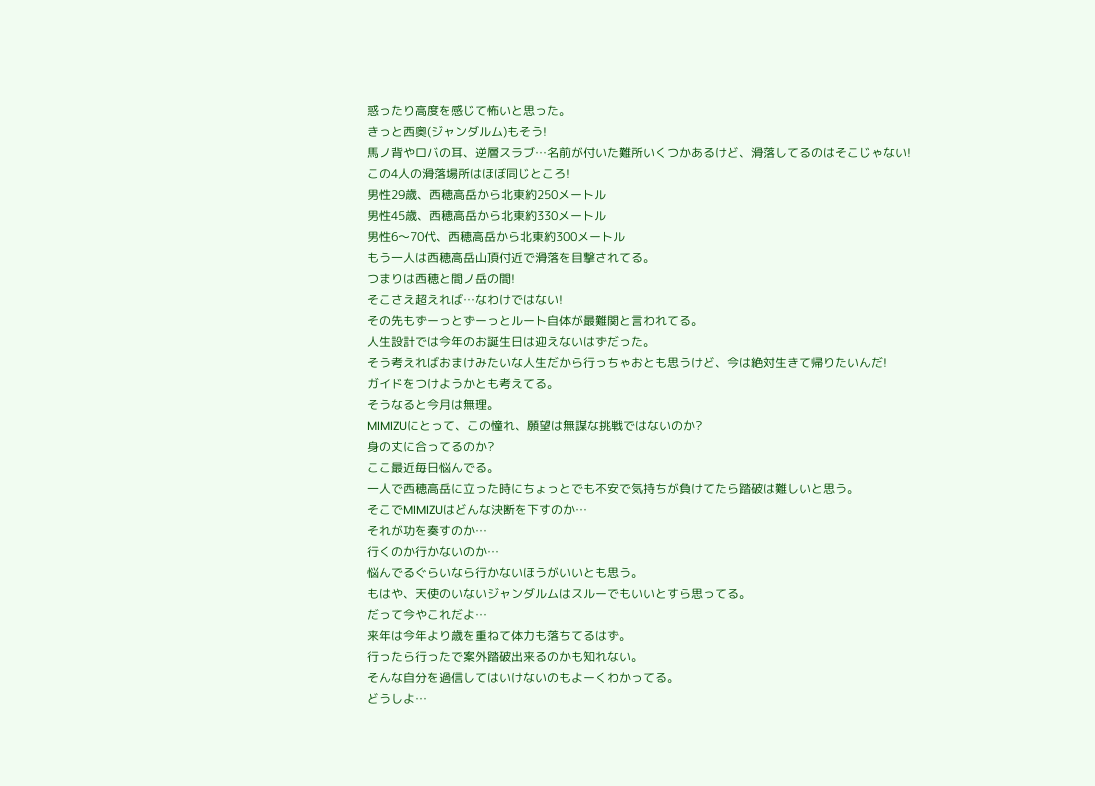惑ったり高度を感じて怖いと思った。
きっと西奥(ジャンダルム)もそう!
馬ノ背やロバの耳、逆層スラブ…名前が付いた難所いくつかあるけど、滑落してるのはそこじゃない!
この4人の滑落場所はほぼ同じところ!
男性29歳、西穂高岳から北東約250メートル
男性45歳、西穂高岳から北東約330メートル
男性6〜70代、西穂高岳から北東約300メートル
もう一人は西穂高岳山頂付近で滑落を目撃されてる。
つまりは西穂と間ノ岳の間!
そこさえ超えれば…なわけではない!
その先もずーっとずーっとルート自体が最難関と言われてる。
人生設計では今年のお誕生日は迎えないはずだった。
そう考えればおまけみたいな人生だから行っちゃおとも思うけど、今は絶対生きて帰りたいんだ!
ガイドをつけようかとも考えてる。
そうなると今月は無理。
MIMIZUにとって、この憧れ、願望は無謀な挑戦ではないのか?
身の丈に合ってるのか?
ここ最近毎日悩んでる。
一人で西穂高岳に立った時にちょっとでも不安で気持ちが負けてたら踏破は難しいと思う。
そこでMIMIZUはどんな決断を下すのか…
それが功を奏すのか…
行くのか行かないのか…
悩んでるぐらいなら行かないほうがいいとも思う。
もはや、天使のいないジャンダルムはスルーでもいいとすら思ってる。
だって今やこれだよ…
来年は今年より歳を重ねて体力も落ちてるはず。
行ったら行ったで案外踏破出来るのかも知れない。
そんな自分を過信してはいけないのもよーくわかってる。
どうしよ…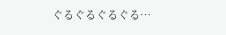ぐるぐるぐるぐる…